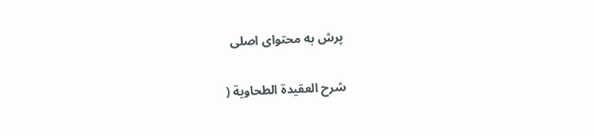پرش به محتوای اصلی

شرح العقيدة الطحاوية (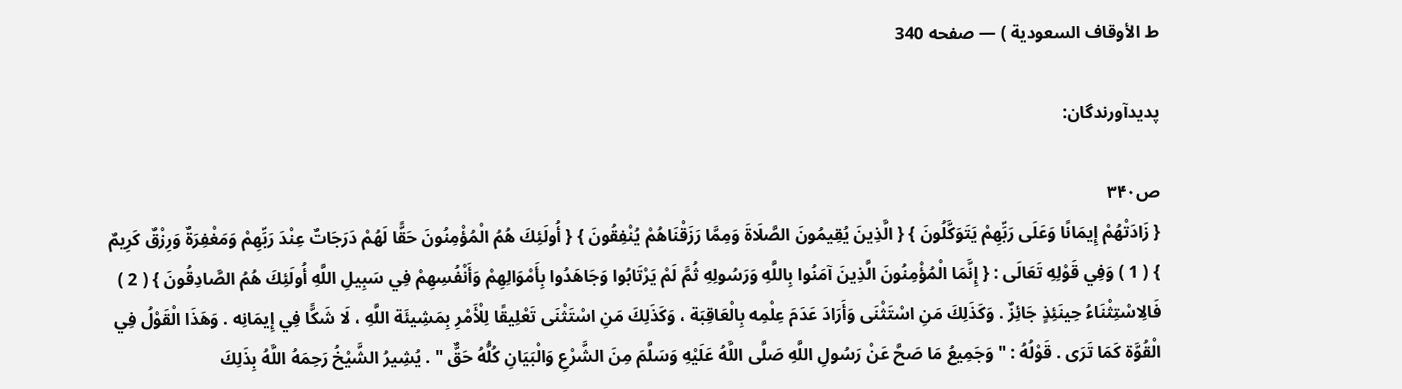ط الأوقاف السعودية ) — صفحه 340

پدیدآورندگان:

ص۳۴۰
{ زَادَتْهُمْ إِيمَانًا وَعَلَى رَبِّهِمْ يَتَوَكَّلُونَ } { الَّذِينَ يُقِيمُونَ الصَّلَاةَ وَمِمَّا رَزَقْنَاهُمْ يُنْفِقُونَ } { أُولَئِكَ هُمُ الْمُؤْمِنُونَ حَقًّا لَهُمْ دَرَجَاتٌ عِنْدَ رَبِّهِمْ وَمَغْفِرَةٌ وَرِزْقٌ كَرِيمٌ } ( 1 ) وَفِي قَوْلِهِ تَعَالَى : { إِنَّمَا الْمُؤْمِنُونَ الَّذِينَ آمَنُوا بِاللَّهِ وَرَسُولِهِ ثُمَّ لَمْ يَرْتَابُوا وَجَاهَدُوا بِأَمْوَالِهِمْ وَأَنْفُسِهِمْ فِي سَبِيلِ اللَّهِ أُولَئِكَ هُمُ الصَّادِقُونَ } ( 2 ) فَالِاسْتِثْنَاءُ حِينَئِذٍ جَائِزٌ . وَكَذَلِكَ مَنِ اسْتَثْنَى وَأَرَادَ عَدَمَ عِلْمِه بِالْعَاقِبَة ، وَكَذَلِكَ مَنِ اسْتَثْنَى تَعْلِيقًا لِلْأَمْرِ بِمَشِيئَة اللَّهِ ، لَا شَكًّا فِي إِيمَانِه . وَهَذَا الْقَوْلُ فِي الْقُوَّة كَمَا تَرَى . قَوْلُهُ : " وَجَمِيعُ مَا صَحَّ عَنْ رَسُولِ اللَّهِ صَلَّى اللَّهُ عَلَيْهِ وَسَلَّمَ مِنَ الشَّرْعِ وَالْبَيَانِ كُلُّهُ حَقٌّ " . يُشِيرُ الشَّيْخُ رَحِمَهُ اللَّهُ بِذَلِكَ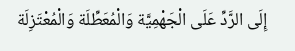إِلَى الرَّدِّ عَلَى الْجَهْمِيَّة وَالْمُعَطِّلَة وَالْمُعْتَزِلَة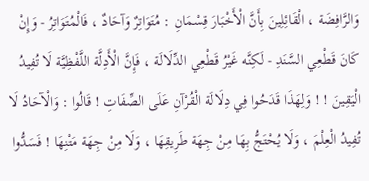وَالرَّافِضَة ، الْقَائِلِينَ بِأَنَّ الْأَخْبَارَ قِسْمَانِ : مُتَوَاتِرٌ وَآحَادٌ ، فَالْمُتَوَاتِرُ - وَإِنْ كَانَ قَطْعِي السَّنَدِ - لَكِنَّه غَيْرُ قَطْعِي الدِّلَالَة ، فَإِنَّ الْأَدِلَّة اللَّفْظِيَّة لَا تُفِيدُ الْيَقِينَ ! ! وَلِهَذَا قَدَحُوا فِي دِلَالَة الْقُرْآنِ عَلَى الصِّفَاتِ ! قَالُوا : وَالْآحَادُ لَا تُفِيدُ الْعِلْمَ ، وَلَا يُحْتَجُّ بِهَا مِنْ جِهَة طَرِيقِهَا ، وَلَا مِنْ جِهَة مَتْنِهَا ! فَسَدُّوا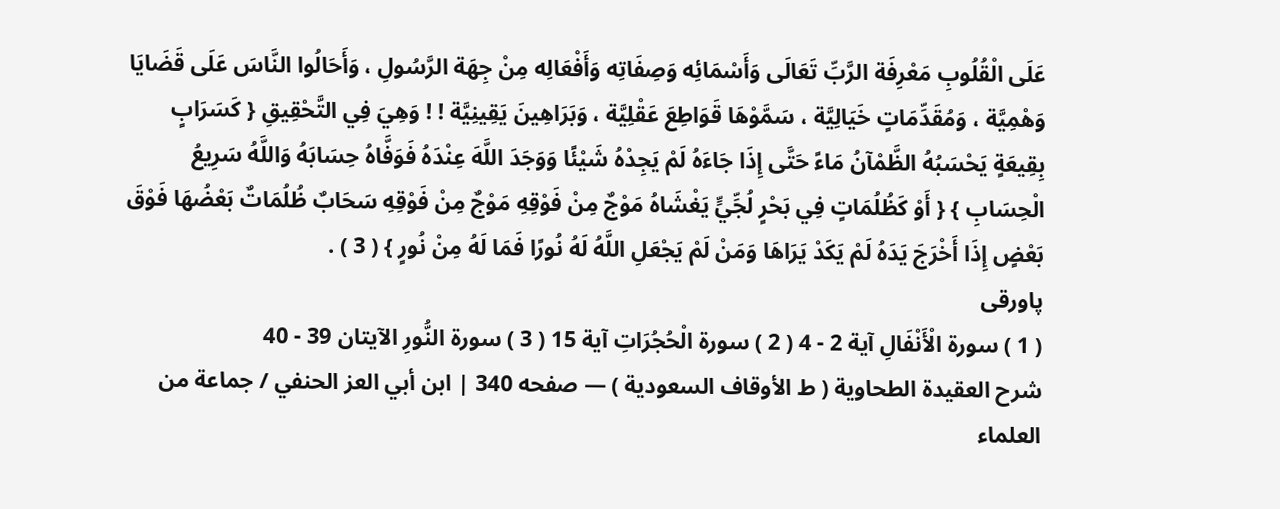عَلَى الْقُلُوبِ مَعْرِفَة الرَّبِّ تَعَالَى وَأَسْمَائِه وَصِفَاتِه وَأَفْعَالِه مِنْ جِهَة الرَّسُولِ ، وَأَحَالُوا النَّاسَ عَلَى قَضَايَا وَهْمِيَّة ، وَمُقَدِّمَاتٍ خَيَالِيَّة ، سَمَّوْهَا قَوَاطِعَ عَقْلِيَّة ، وَبَرَاهِينَ يَقِينِيَّة ! ! وَهِيَ فِي التَّحْقِيقِ { كَسَرَابٍ بِقِيعَةٍ يَحْسَبُهُ الظَّمْآنُ مَاءً حَتَّى إِذَا جَاءَهُ لَمْ يَجِدْهُ شَيْئًا وَوَجَدَ اللَّهَ عِنْدَهُ فَوَفَّاهُ حِسَابَهُ وَاللَّهُ سَرِيعُ الْحِسَابِ } { أَوْ كَظُلُمَاتٍ فِي بَحْرٍ لُجِّيٍّ يَغْشَاهُ مَوْجٌ مِنْ فَوْقِهِ مَوْجٌ مِنْ فَوْقِهِ سَحَابٌ ظُلُمَاتٌ بَعْضُهَا فَوْقَ بَعْضٍ إِذَا أَخْرَجَ يَدَهُ لَمْ يَكَدْ يَرَاهَا وَمَنْ لَمْ يَجْعَلِ اللَّهُ لَهُ نُورًا فَمَا لَهُ مِنْ نُورٍ } ( 3 ) .
پاورقی
( 1 ) سورة الْأَنْفَالِ آية 2 - 4 ( 2 ) سورة الْحُجُرَاتِ آية 15 ( 3 ) سورة النُّورِ الآيتان 39 - 40
شرح العقيدة الطحاوية ( ط الأوقاف السعودية ) — صفحه 340 | ابن أبي العز الحنفي / جماعة من العلماء